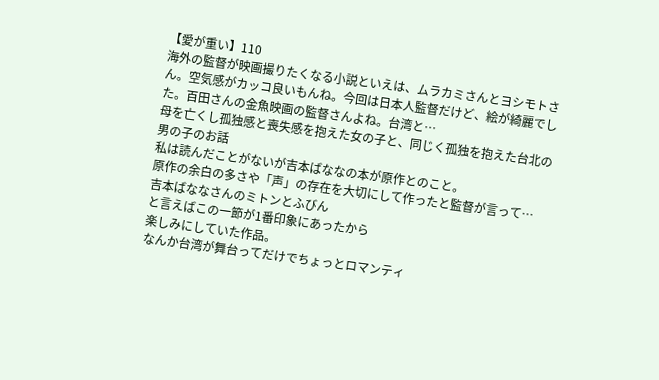【愛が重い】110
海外の監督が映画撮りたくなる小説といえは、ムラカミさんとヨシモトさん。空気感がカッコ良いもんね。今回は日本人監督だけど、絵が綺麗でした。百田さんの金魚映画の監督さんよね。台湾と…
母を亡くし孤独感と喪失感を抱えた女の子と、同じく孤独を抱えた台北の男の子のお話
私は読んだことがないが吉本ばななの本が原作とのこと。
原作の余白の多さや「声」の存在を大切にして作ったと監督が言って…
吉本ばななさんのミトンとふびん
と言えばこの一節が1番印象にあったから
楽しみにしていた作品。
なんか台湾が舞台ってだけでちょっとロマンティ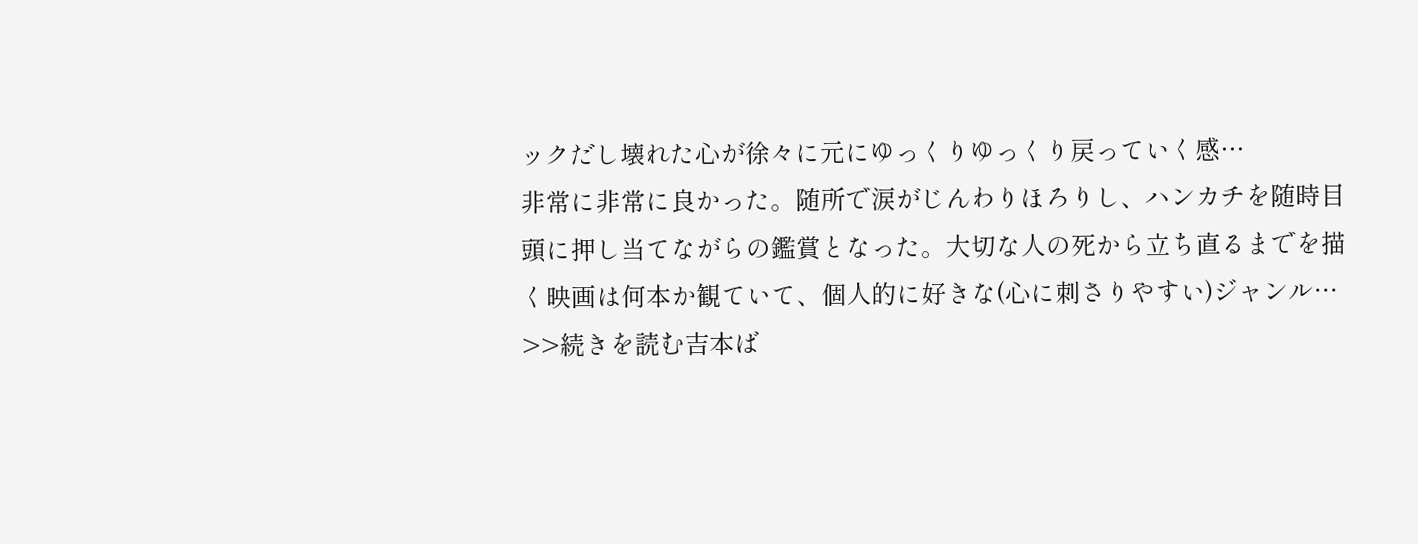ックだし壊れた心が徐々に元にゆっくりゆっくり戻っていく感…
非常に非常に良かった。随所で涙がじんわりほろりし、ハンカチを随時目頭に押し当てながらの鑑賞となった。大切な人の死から立ち直るまでを描く映画は何本か観ていて、個人的に好きな(心に刺さりやすい)ジャンル…
>>続きを読む吉本ば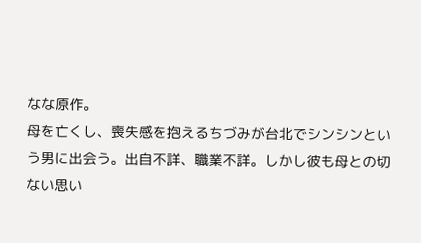なな原作。
母を亡くし、喪失感を抱えるちづみが台北でシンシンという男に出会う。出自不詳、職業不詳。しかし彼も母との切ない思い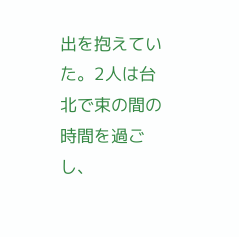出を抱えていた。2人は台北で束の間の時間を過ごし、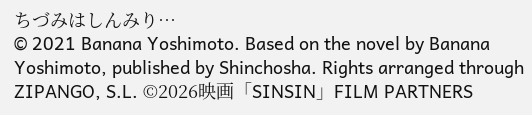ちづみはしんみり…
© 2021 Banana Yoshimoto. Based on the novel by Banana Yoshimoto, published by Shinchosha. Rights arranged through ZIPANGO, S.L. ©2026映画「SINSIN」FILM PARTNERS